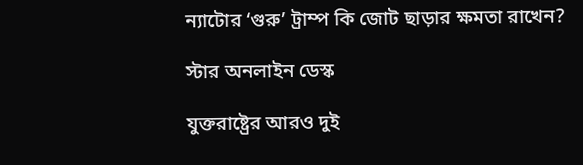ন্যাটোর ‘গুরু’ ট্রাম্প কি জোট ছাড়ার ক্ষমতা রাখেন?

স্টার অনলাইন ডেস্ক

যুক্তরাষ্ট্রের আরও দুই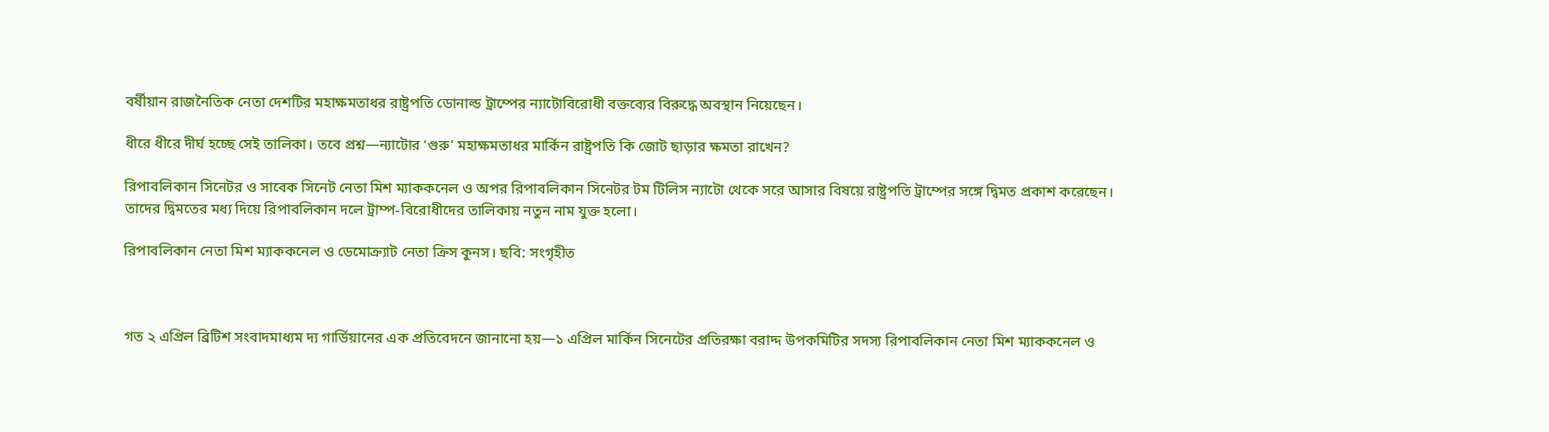বর্ষীয়ান রাজনৈতিক নেতা দেশটির মহাক্ষমতাধর রাষ্ট্রপতি ডোনাল্ড ট্রাম্পের ন্যাটোবিরোধী বক্তব্যের বিরুদ্ধে অবস্থান নিয়েছেন।

ধীরে ধীরে দীর্ঘ হচ্ছে সেই তালিকা। তবে প্রশ্ন—ন্যাটোর ‘গুরু’ মহাক্ষমতাধর মার্কিন রাষ্ট্রপতি কি জোট ছাড়ার ক্ষমতা রাখেন?

রিপাবলিকান সিনেটর ও সাবেক সিনেট নেতা মিশ ম্যাককনেল ও অপর রিপাবলিকান সিনেটর টম টিলিস ন্যাটো থেকে সরে আসার বিষয়ে রাষ্ট্রপতি ট্রাম্পের সঙ্গে দ্বিমত প্রকাশ করেছেন। তাদের দ্বিমতের মধ্য দিয়ে রিপাবলিকান দলে ট্রাম্প-বিরোধীদের তালিকায় নতুন নাম যুক্ত হলো।

রিপাবলিকান নেতা মিশ ম্যাককনেল ও ডেমোক্র্যাট নেতা ক্রিস কুনস। ছবি: সংগৃহীত



গত ২ এপ্রিল ব্রিটিশ সংবাদমাধ্যম দ্য গার্ডিয়ানের এক প্রতিবেদনে জানানো হয়—১ এপ্রিল মার্কিন সিনেটের প্রতিরক্ষা বরাদ্দ উপকমিটির সদস্য রিপাবলিকান নেতা মিশ ম্যাককনেল ও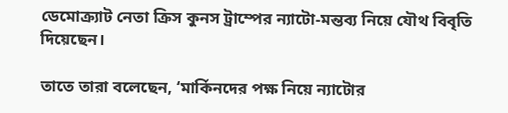ডেমোক্র্যাট নেতা ক্রিস কুনস ট্রাম্পের ন্যাটো-মন্তব্য নিয়ে যৌথ বিবৃতি দিয়েছেন।

তাতে তারা বলেছেন, ‘মার্কিনদের পক্ষ নিয়ে ন্যাটোর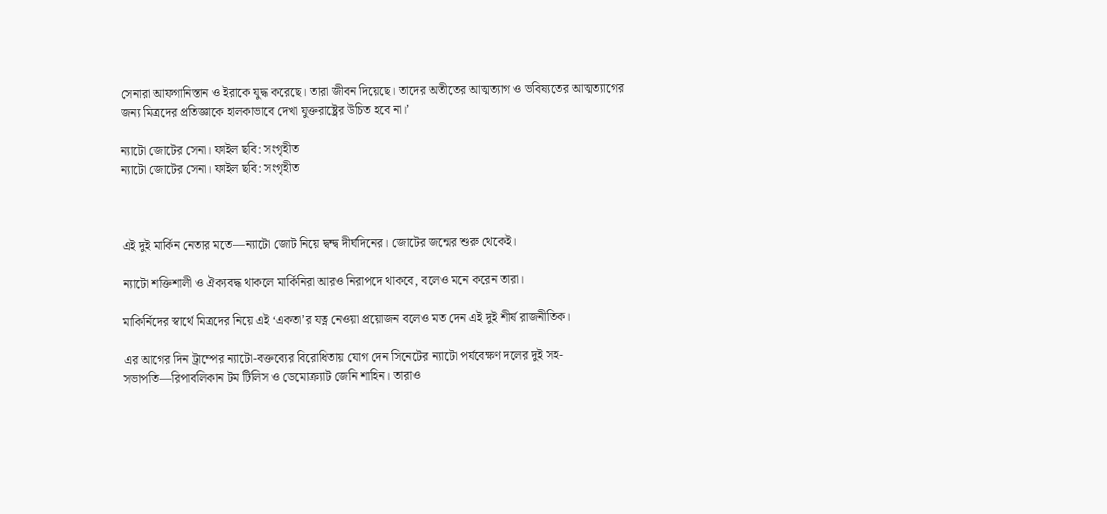সেনারা আফগানিস্তান ও ইরাকে যুদ্ধ করেছে। তারা জীবন দিয়েছে। তাদের অতীতের আত্মত্যাগ ও ভবিষ্যতের আত্মত্যাগের জন্য মিত্রদের প্রতিজ্ঞাকে হালকাভাবে দেখা যুক্তরাষ্ট্রের উচিত হবে না।’

ন্যাটো জোটের সেনা। ফাইল ছবি: সংগৃহীত
ন্যাটো জোটের সেনা। ফাইল ছবি: সংগৃহীত



এই দুই মার্কিন নেতার মতে—ন্যাটো জোট নিয়ে দ্বন্দ্ব দীর্ঘদিনের। জোটের জন্মের শুরু থেকেই।

ন্যাটো শক্তিশালী ও ঐক্যবদ্ধ থাকলে মার্কিনিরা আরও নিরাপদে থাকবে, বলেও মনে করেন তারা।

মাকির্নিদের স্বার্থে মিত্রদের নিয়ে এই ‘একতা’র যত্ন নেওয়া প্রয়োজন বলেও মত দেন এই দুই শীর্ষ রাজনীতিক।

এর আগের দিন ট্রাম্পের ন্যাটো-বক্তব্যের বিরোধিতায় যোগ দেন সিনেটের ন্যাটো পর্যবেক্ষণ দলের দুই সহ-সভাপতি—রিপাবলিকান টম টিলিস ও ডেমোক্র্যাট জেনি শাহিন। তারাও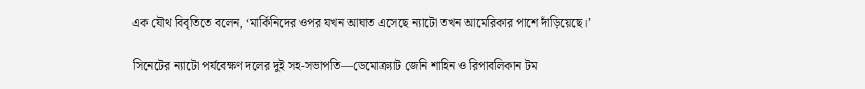এক যৌথ বিবৃতিতে বলেন, ‘মার্কিনিদের ওপর যখন আঘাত এসেছে ন্যাটো তখন আমেরিকার পাশে দাঁড়িয়েছে।’

সিনেটের ন্যাটো পর্যবেক্ষণ দলের দুই সহ-সভাপতি—ডেমোক্র্যাট জেনি শাহিন ও রিপাবলিকান টম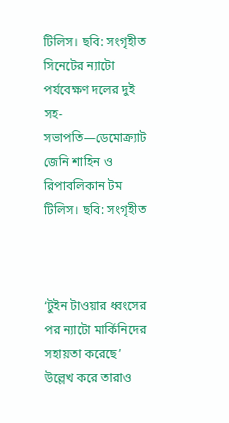টিলিস। ছবি: সংগৃহীত
সিনেটের ন্যাটো পর্যবেক্ষণ দলের দুই সহ-সভাপতি—ডেমোক্র্যাট জেনি শাহিন ও রিপাবলিকান টম টিলিস। ছবি: সংগৃহীত



‘টুইন টাওয়ার ধ্বংসের পর ন্যাটো মার্কিনিদের সহায়তা করেছে’ উল্লেখ করে তারাও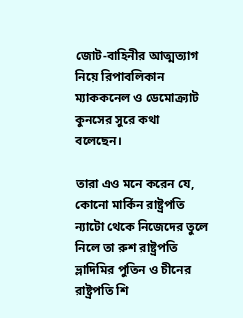জোট-বাহিনীর আত্মত্যাগ নিয়ে রিপাবলিকান ম্যাককনেল ও ডেমোক্র্যাট কুনসের সুরে কথা বলেছেন।

তারা এও মনে করেন যে, কোনো মার্কিন রাষ্ট্রপতি ন্যাটো থেকে নিজেদের তুলে নিলে তা রুশ রাষ্ট্রপতি ভ্লাদিমির পুতিন ও চীনের রাষ্ট্রপতি শি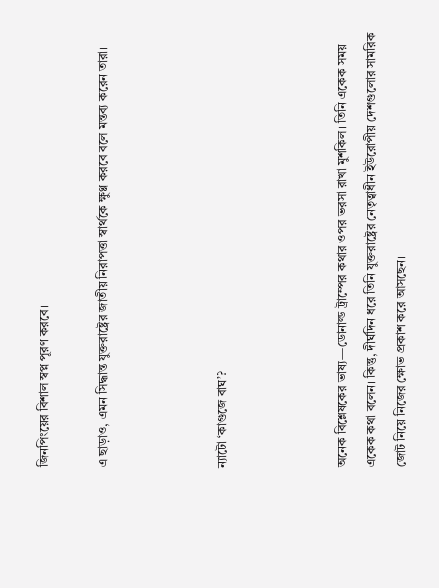জিনপিংয়ের বিশাল স্বপ্ন পূরণ করবে।

এ ছাড়াও, এমন সিদ্ধান্ত যুক্তরাষ্ট্রের জাতীয় নিরাপত্তা স্বার্থকে ক্ষুণ্ণ করবে বলে মন্তব্য করেন তারা।



ন্যাটো ‘কাগুজে বাঘ’?



অনেক বিশ্লেষকের ভাষ্য—ডোনাল্ড ট্রাম্পের কথার ওপর ভরসা রাখা মুশকিল। তিনি একেক সময় একেক কথা বলেন। কিন্তু, দীর্ঘদিন ধরে তিনি যুক্তরাষ্ট্রের নেতৃত্বাধীন ইউরোপীয় দেশগুলোর সামরিক জোট নিয়ে নিজের ক্ষোভ প্রকাশ করে আসছেন।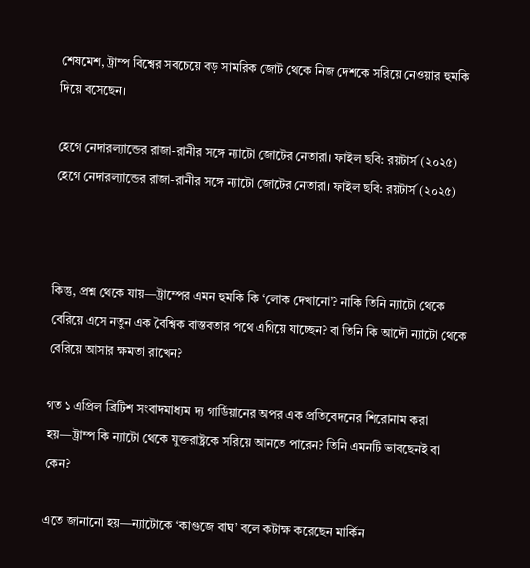শেষমেশ, ট্রাম্প বিশ্বের সবচেয়ে বড় সামরিক জোট থেকে নিজ দেশকে সরিয়ে নেওয়ার হুমকি দিয়ে বসেছেন।

হেগে নেদারল্যান্ডের রাজা-রানীর সঙ্গে ন্যাটো জোটের নেতারা। ফাইল ছবি: রয়টার্স (২০২৫)
হেগে নেদারল্যান্ডের রাজা-রানীর সঙ্গে ন্যাটো জোটের নেতারা। ফাইল ছবি: রয়টার্স (২০২৫)



কিন্তু, প্রশ্ন থেকে যায়—ট্রাম্পের এমন হুমকি কি ‘লোক দেখানো’? নাকি তিনি ন্যাটো থেকে বেরিয়ে এসে নতুন এক বৈশ্বিক বাস্তবতার পথে এগিয়ে যাচ্ছেন? বা তিনি কি আদৌ ন্যাটো থেকে বেরিয়ে আসার ক্ষমতা রাখেন?

গত ১ এপ্রিল ব্রিটিশ সংবাদমাধ্যম দ্য গার্ডিয়ানের অপর এক প্রতিবেদনের শিরোনাম করা হয়—ট্রাম্প কি ন্যাটো থেকে যুক্তরাষ্ট্রকে সরিয়ে আনতে পারেন? তিনি এমনটি ভাবছেনই বা কেন?

এতে জানানো হয়—ন্যাটোকে ‘কাগুজে বাঘ’ বলে কটাক্ষ করেছেন মার্কিন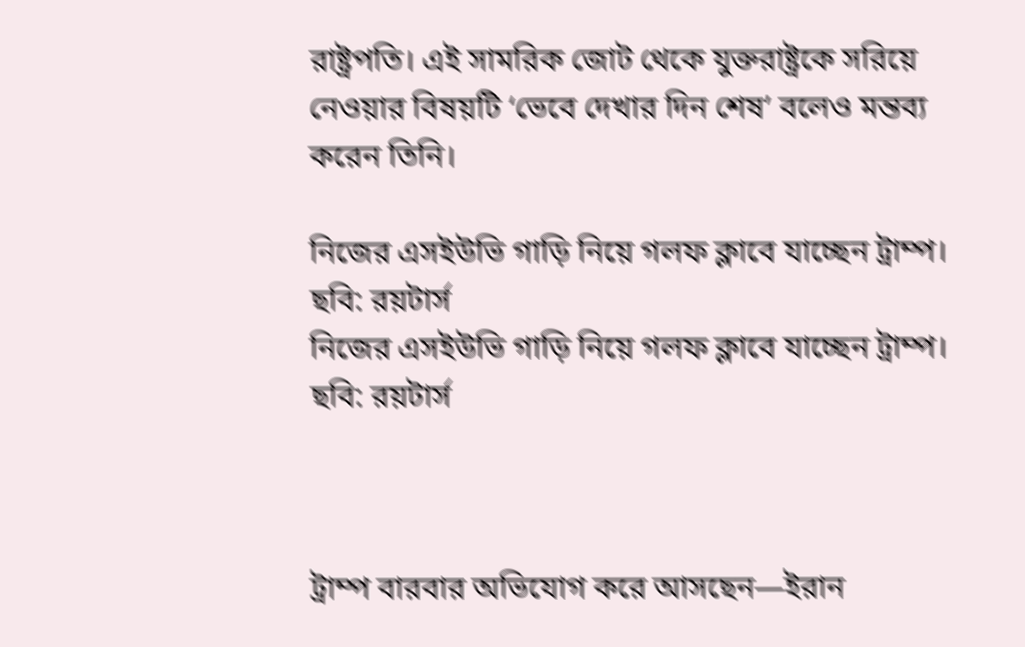রাষ্ট্রপতি। এই সামরিক জোট থেকে যুক্তরাষ্ট্রকে সরিয়ে নেওয়ার বিষয়টি ‘ভেবে দেখার দিন শেষ’ বলেও মন্তব্য করেন তিনি।

নিজের এসইউভি গাড়ি নিয়ে গলফ ক্লাবে যাচ্ছেন ট্রাম্প। ছবি: রয়টার্স
নিজের এসইউভি গাড়ি নিয়ে গলফ ক্লাবে যাচ্ছেন ট্রাম্প। ছবি: রয়টার্স



ট্রাম্প বারবার অভিযোগ করে আসছেন—ইরান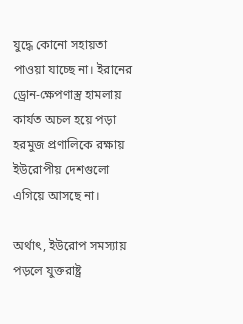যুদ্ধে কোনো সহায়তা পাওয়া যাচ্ছে না। ইরানের ড্রোন-ক্ষেপণাস্ত্র হামলায় কার্যত অচল হয়ে পড়া হরমুজ প্রণালিকে রক্ষায় ইউরোপীয় দেশগুলো এগিয়ে আসছে না।

অর্থাৎ, ইউরোপ সমস্যায় পড়লে যুক্তরাষ্ট্র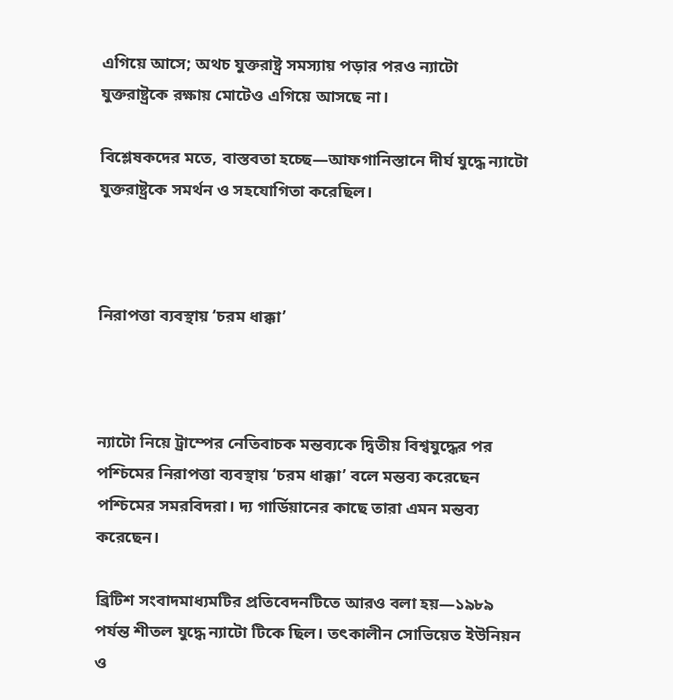এগিয়ে আসে; অথচ যুক্তরাষ্ট্র সমস্যায় পড়ার পরও ন্যাটো যুক্তরাষ্ট্রকে রক্ষায় মোটেও এগিয়ে আসছে না।

বিশ্লেষকদের মতে, বাস্তবতা হচ্ছে—আফগানিস্তানে দীর্ঘ যুদ্ধে ন্যাটো যুক্তরাষ্ট্রকে সমর্থন ও সহযোগিতা করেছিল।



নিরাপত্তা ব্যবস্থায় ‘চরম ধাক্কা’



ন্যাটো নিয়ে ট্রাম্পের নেতিবাচক মন্তব্যকে দ্বিতীয় বিশ্বযুদ্ধের পর পশ্চিমের নিরাপত্তা ব্যবস্থায় ‘চরম ধাক্কা’ বলে মন্তব্য করেছেন পশ্চিমের সমরবিদরা। দ্য গার্ডিয়ানের কাছে তারা এমন মন্তব্য করেছেন।

ব্রিটিশ সংবাদমাধ্যমটির প্রতিবেদনটিতে আরও বলা হয়—১৯৮৯ পর্যন্ত শীতল যুদ্ধে ন্যাটো টিকে ছিল। তৎকালীন সোভিয়েত ইউনিয়ন ও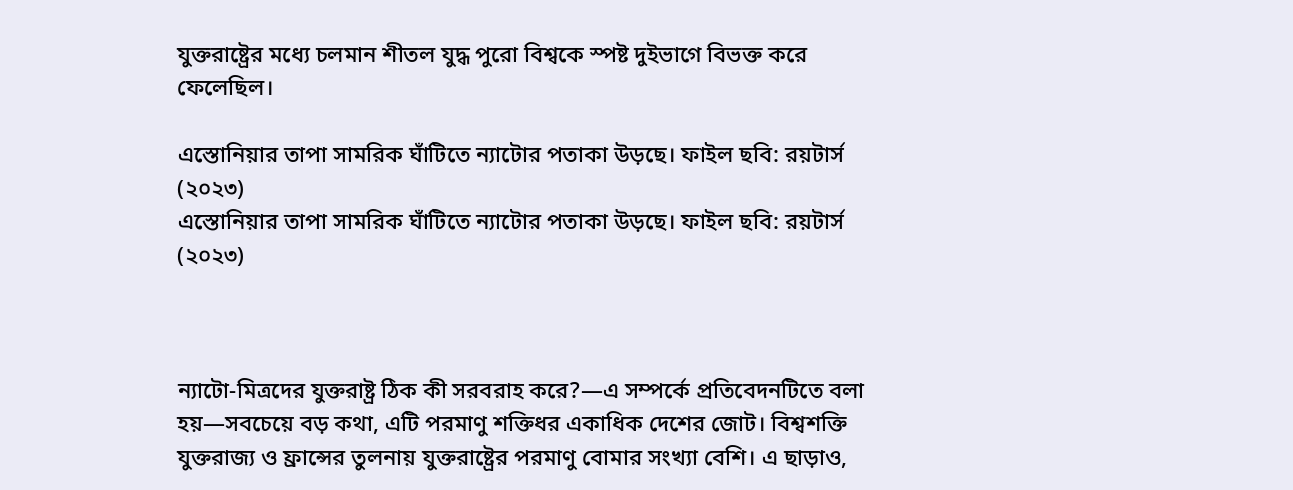যুক্তরাষ্ট্রের মধ্যে চলমান শীতল যুদ্ধ পুরো বিশ্বকে স্পষ্ট দুইভাগে বিভক্ত করে ফেলেছিল।

এস্তোনিয়ার তাপা সামরিক ঘাঁটিতে ন্যাটোর পতাকা উড়ছে। ফাইল ছবি: রয়টার্স (২০২৩)
এস্তোনিয়ার তাপা সামরিক ঘাঁটিতে ন্যাটোর পতাকা উড়ছে। ফাইল ছবি: রয়টার্স (২০২৩)



ন্যাটো-মিত্রদের যুক্তরাষ্ট্র ঠিক কী সরবরাহ করে?—এ সম্পর্কে প্রতিবেদনটিতে বলা হয়—সবচেয়ে বড় কথা, এটি পরমাণু শক্তিধর একাধিক দেশের জোট। বিশ্বশক্তি যুক্তরাজ্য ও ফ্রান্সের তুলনায় যুক্তরাষ্ট্রের পরমাণু বোমার সংখ্যা বেশি। এ ছাড়াও,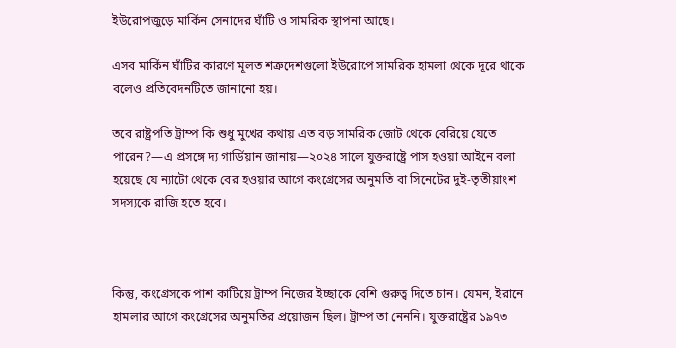ইউরোপজুড়ে মার্কিন সেনাদের ঘাঁটি ও সামরিক স্থাপনা আছে।

এসব মার্কিন ঘাঁটির কারণে মূলত শত্রুদেশগুলো ইউরোপে সামরিক হামলা থেকে দূরে থাকে বলেও প্রতিবেদনটিতে জানানো হয়।

তবে রাষ্ট্রপতি ট্রাম্প কি শুধু মুখের কথায় এত বড় সামরিক জোট থেকে বেরিয়ে যেতে পারেন?—এ প্রসঙ্গে দ্য গার্ডিয়ান জানায়—২০২৪ সালে যুক্তরাষ্ট্রে পাস হওয়া আইনে বলা হয়েছে যে ন্যাটো থেকে বের হওয়ার আগে কংগ্রেসের অনুমতি বা সিনেটের দুই-তৃতীয়াংশ সদস্যকে রাজি হতে হবে।



কিন্তু, কংগ্রেসকে পাশ কাটিয়ে ট্রাম্প নিজের ইচ্ছাকে বেশি গুরুত্ব দিতে চান। যেমন, ইরানে হামলার আগে কংগ্রেসের অনুমতির প্রয়োজন ছিল। ট্রাম্প তা নেননি। যুক্তরাষ্ট্রের ১৯৭৩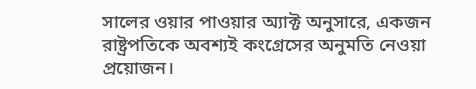সালের ওয়ার পাওয়ার অ্যাক্ট অনুসারে, একজন রাষ্ট্রপতিকে অবশ্যই কংগ্রেসের অনুমতি নেওয়া প্রয়োজন।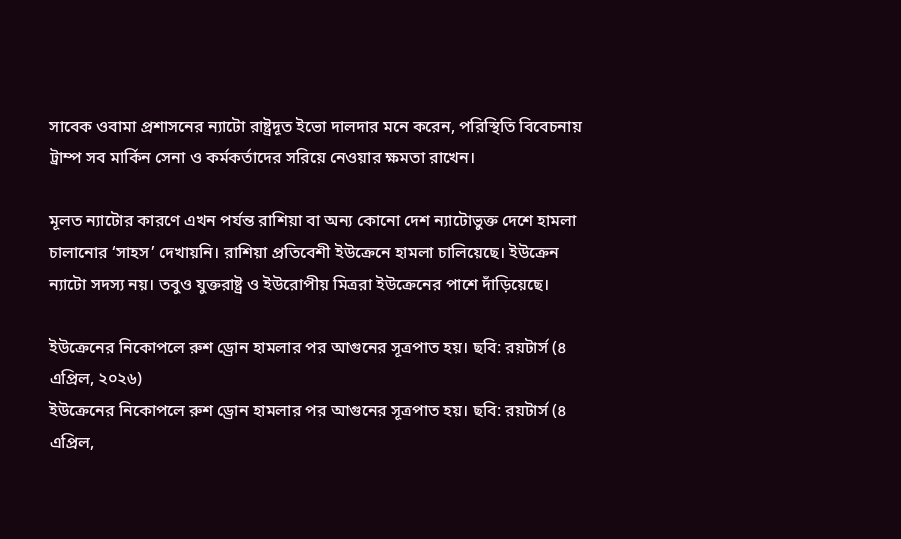সাবেক ওবামা প্রশাসনের ন্যাটো রাষ্ট্রদূত ইভো দালদার মনে করেন, পরিস্থিতি বিবেচনায় ট্রাম্প সব মার্কিন সেনা ও কর্মকর্তাদের সরিয়ে নেওয়ার ক্ষমতা রাখেন।

মূলত ন্যাটোর কারণে এখন পর্যন্ত রাশিয়া বা অন্য কোনো দেশ ন্যাটোভুক্ত দেশে হামলা চালানোর ‘সাহস’ দেখায়নি। রাশিয়া প্রতিবেশী ইউক্রেনে হামলা চালিয়েছে। ইউক্রেন ন্যাটো সদস্য নয়। তবুও যুক্তরাষ্ট্র ও ইউরোপীয় মিত্ররা ইউক্রেনের পাশে দাঁড়িয়েছে।

ইউক্রেনের নিকোপলে রুশ ড্রোন হামলার পর আগুনের সূত্রপাত হয়। ছবি: রয়টার্স (৪ এপ্রিল, ২০২৬)
ইউক্রেনের নিকোপলে রুশ ড্রোন হামলার পর আগুনের সূত্রপাত হয়। ছবি: রয়টার্স (৪ এপ্রিল,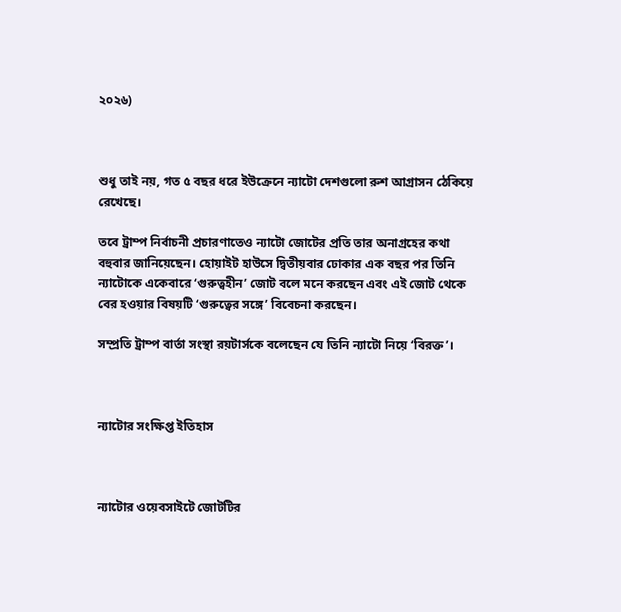২০২৬)



শুধু তাই নয়, গত ৫ বছর ধরে ইউক্রেনে ন্যাটো দেশগুলো রুশ আগ্রাসন ঠেকিয়ে রেখেছে।

তবে ট্রাম্প নির্বাচনী প্রচারণাতেও ন্যাটো জোটের প্রতি তার অনাগ্রহের কথা বহুবার জানিয়েছেন। হোয়াইট হাউসে দ্বিতীয়বার ঢোকার এক বছর পর তিনি ন্যাটোকে একেবারে ‘গুরুত্বহীন’ জোট বলে মনে করছেন এবং এই জোট থেকে বের হওয়ার বিষয়টি ‘গুরুত্বের সঙ্গে’ বিবেচনা করছেন।

সম্প্রতি ট্রাম্প বার্তা সংস্থা রয়টার্সকে বলেছেন যে তিনি ন্যাটো নিয়ে ‘বিরক্ত’।



ন্যাটোর সংক্ষিপ্ত ইতিহাস



ন্যাটোর ওয়েবসাইটে জোটটির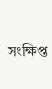সংক্ষিপ্ত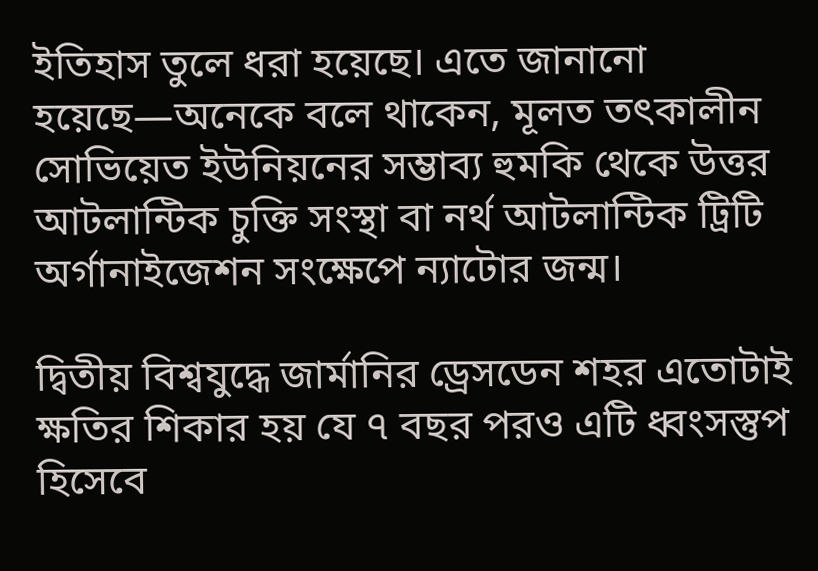ইতিহাস তুলে ধরা হয়েছে। এতে জানানো হয়েছে—অনেকে বলে থাকেন, মূলত তৎকালীন সোভিয়েত ইউনিয়নের সম্ভাব্য হুমকি থেকে উত্তর আটলান্টিক চুক্তি সংস্থা বা নর্থ আটলান্টিক ট্রিটি অর্গানাইজেশন সংক্ষেপে ন্যাটোর জন্ম।

দ্বিতীয় বিশ্বযুদ্ধে জার্মানির ড্রেসডেন শহর এতোটাই ক্ষতির শিকার হয় যে ৭ বছর পরও এটি ধ্বংসস্তুপ হিসেবে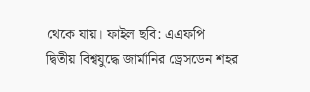থেকে যায়। ফাইল ছবি: এএফপি
দ্বিতীয় বিশ্বযুদ্ধে জার্মানির ড্রেসডেন শহর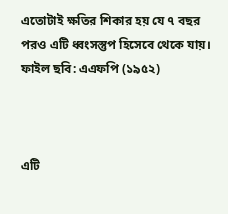এতোটাই ক্ষতির শিকার হয় যে ৭ বছর পরও এটি ধ্বংসস্তুপ হিসেবে থেকে যায়। ফাইল ছবি: এএফপি (১৯৫২)



এটি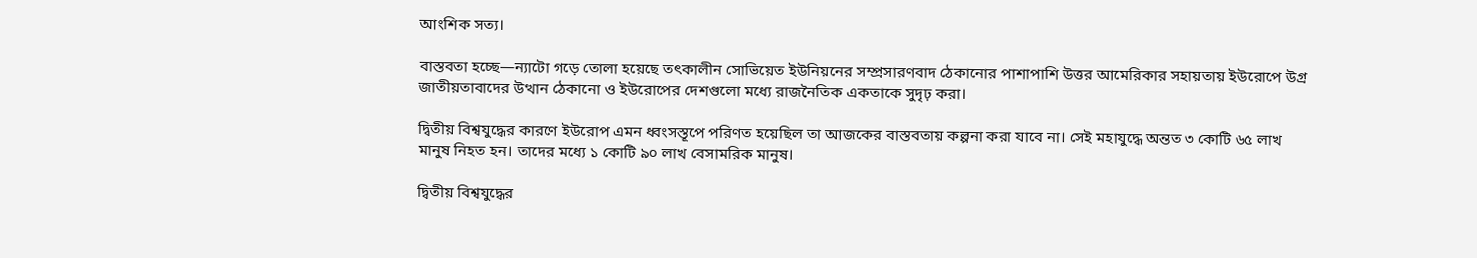আংশিক সত্য।

বাস্তবতা হচ্ছে—ন্যাটো গড়ে তোলা হয়েছে তৎকালীন সোভিয়েত ইউনিয়নের সম্প্রসারণবাদ ঠেকানোর পাশাপাশি উত্তর আমেরিকার সহায়তায় ইউরোপে উগ্র জাতীয়তাবাদের উত্থান ঠেকানো ও ইউরোপের দেশগুলো মধ্যে রাজনৈতিক একতাকে সুদৃঢ় করা।

দ্বিতীয় বিশ্বযুদ্ধের কারণে ইউরোপ এমন ধ্বংসস্তূপে পরিণত হয়েছিল তা আজকের বাস্তবতায় কল্পনা করা যাবে না। সেই মহাযুদ্ধে অন্তত ৩ কোটি ৬৫ লাখ মানুষ নিহত হন। তাদের মধ্যে ১ কোটি ৯০ লাখ বেসামরিক মানুষ।

দ্বিতীয় বিশ্বযুদ্ধের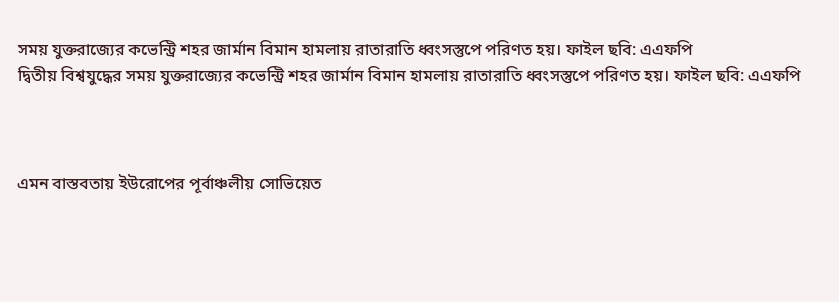সময় যুক্তরাজ্যের কভেন্ট্রি শহর জার্মান বিমান হামলায় রাতারাতি ধ্বংসস্তুপে পরিণত হয়। ফাইল ছবি: এএফপি
দ্বিতীয় বিশ্বযুদ্ধের সময় যুক্তরাজ্যের কভেন্ট্রি শহর জার্মান বিমান হামলায় রাতারাতি ধ্বংসস্তুপে পরিণত হয়। ফাইল ছবি: এএফপি



এমন বাস্তবতায় ইউরোপের পূর্বাঞ্চলীয় সোভিয়েত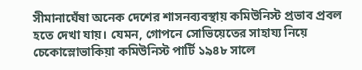সীমানাঘেঁষা অনেক দেশের শাসনব্যবস্থায় কমিউনিস্ট প্রভাব প্রবল হতে দেখা যায়। যেমন, গোপনে সোভিয়েতের সাহায্য নিয়ে চেকোস্লোভাকিয়া কমিউনিস্ট পার্টি ১৯৪৮ সালে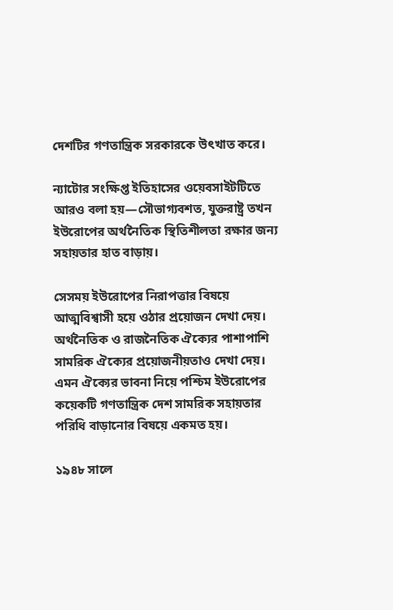দেশটির গণতান্ত্রিক সরকারকে উৎখাত করে।

ন্যাটোর সংক্ষিপ্ত ইতিহাসের ওয়েবসাইটটিতে আরও বলা হয়—সৌভাগ্যবশত, যুক্তরাষ্ট্র তখন ইউরোপের অর্থনৈতিক স্থিতিশীলতা রক্ষার জন্য সহায়তার হাত বাড়ায়।

সেসময় ইউরোপের নিরাপত্তার বিষয়ে আত্মবিশ্বাসী হয়ে ওঠার প্রয়োজন দেখা দেয়। অর্থনৈতিক ও রাজনৈতিক ঐক্যের পাশাপাশি সামরিক ঐক্যের প্রয়োজনীয়তাও দেখা দেয়। এমন ঐক্যের ভাবনা নিয়ে পশ্চিম ইউরোপের কয়েকটি গণতান্ত্রিক দেশ সামরিক সহায়তার পরিধি বাড়ানোর বিষয়ে একমত হয়।

১৯৪৮ সালে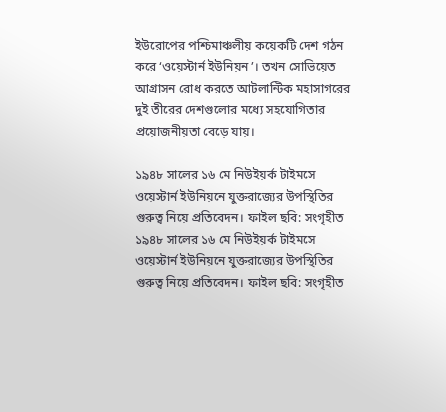ইউরোপের পশ্চিমাঞ্চলীয় কয়েকটি দেশ গঠন করে ‘ওয়েস্টার্ন ইউনিয়ন’। তখন সোভিয়েত আগ্রাসন রোধ করতে আটলান্টিক মহাসাগরের দুই তীরের দেশগুলোর মধ্যে সহযোগিতার প্রয়োজনীয়তা বেড়ে যায়।

১৯৪৮ সালের ১৬ মে নিউইয়র্ক টাইমসে ওয়েস্টার্ন ইউনিয়নে যুক্তরাজ্যের উপস্থিতির গুরুত্ব নিয়ে প্রতিবেদন। ফাইল ছবি: সংগৃহীত
১৯৪৮ সালের ১৬ মে নিউইয়র্ক টাইমসে ওয়েস্টার্ন ইউনিয়নে যুক্তরাজ্যের উপস্থিতির গুরুত্ব নিয়ে প্রতিবেদন। ফাইল ছবি: সংগৃহীত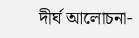দীর্ঘ আলোচনা-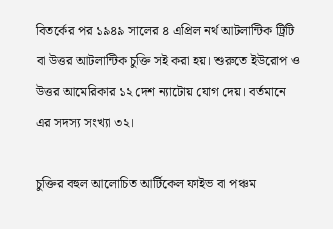বিতর্কের পর ১৯৪৯ সালের ৪ এপ্রিল নর্থ আটলান্টিক ট্রিটি বা উত্তর আটলান্টিক চুক্তি সই করা হয়। শুরুতে ইউরোপ ও উত্তর আমেরিকার ১২ দেশ ন্যাটোয় যোগ দেয়। বর্তমানে এর সদস্য সংখ্যা ৩২।

চুক্তির বহুল আলোচিত আর্টিকেল ফাইভ বা পঞ্চম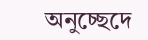অনুচ্ছেদে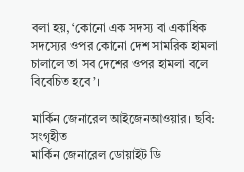বলা হয়, ‘কোনো এক সদস্য বা একাধিক সদস্যের ওপর কোনো দেশ সামরিক হামলা চালালে তা সব দেশের ওপর হামলা বলে বিবেচিত হবে’।

মার্কিন জেনারেল আইজেনআওয়ার। ছবি: সংগৃহীত
মার্কিন জেনারেল ডোয়াইট ডি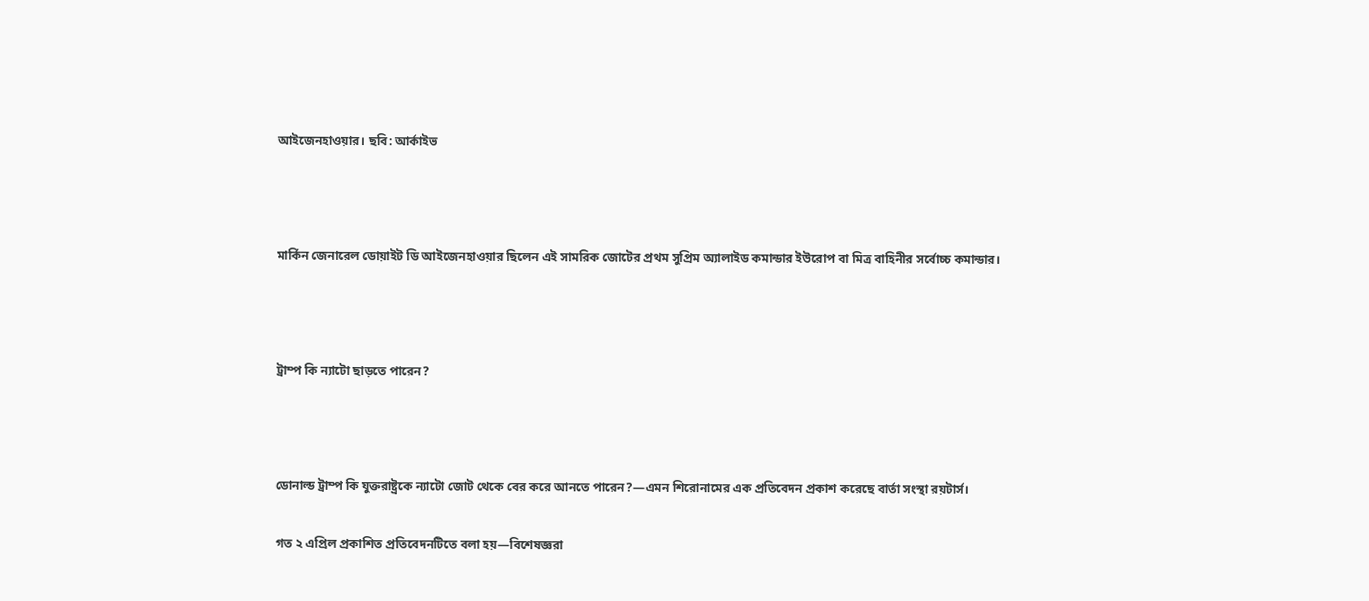আইজেনহাওয়ার। ছবি: আর্কাইভ



মার্কিন জেনারেল ডোয়াইট ডি আইজেনহাওয়ার ছিলেন এই সামরিক জোটের প্রথম সুপ্রিম অ্যালাইড কমান্ডার ইউরোপ বা মিত্র বাহিনীর সর্বোচ্চ কমান্ডার।



ট্রাম্প কি ন্যাটো ছাড়তে পারেন?



ডোনাল্ড ট্রাম্প কি যুক্তরাষ্ট্রকে ন্যাটো জোট থেকে বের করে আনতে পারেন?—এমন শিরোনামের এক প্রতিবেদন প্রকাশ করেছে বার্তা সংস্থা রয়টার্স।

গত ২ এপ্রিল প্রকাশিত প্রতিবেদনটিতে বলা হয়—বিশেষজ্ঞরা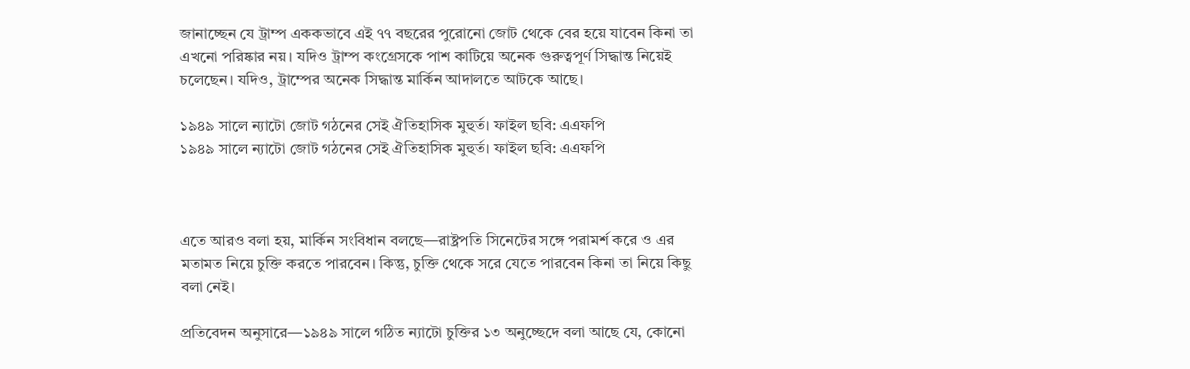জানাচ্ছেন যে ট্রাম্প এককভাবে এই ৭৭ বছরের পুরোনো জোট থেকে বের হয়ে যাবেন কিনা তা এখনো পরিষ্কার নয়। যদিও ট্রাম্প কংগ্রেসকে পাশ কাটিয়ে অনেক গুরুত্বপূর্ণ সিদ্ধান্ত নিয়েই চলেছেন। যদিও, ট্রাম্পের অনেক সিদ্ধান্ত মার্কিন আদালতে আটকে আছে।

১৯৪৯ সালে ন্যাটো জোট গঠনের সেই ঐতিহাসিক মুহুর্ত। ফাইল ছবি: এএফপি
১৯৪৯ সালে ন্যাটো জোট গঠনের সেই ঐতিহাসিক মুহুর্ত। ফাইল ছবি: এএফপি



এতে আরও বলা হয়, মার্কিন সংবিধান বলছে—রাষ্ট্রপতি সিনেটের সঙ্গে পরামর্শ করে ও এর মতামত নিয়ে চুক্তি করতে পারবেন। কিন্তু, চুক্তি থেকে সরে যেতে পারবেন কিনা তা নিয়ে কিছু বলা নেই।

প্রতিবেদন অনুসারে—১৯৪৯ সালে গঠিত ন্যাটো চুক্তির ১৩ অনুচ্ছেদে বলা আছে যে, কোনো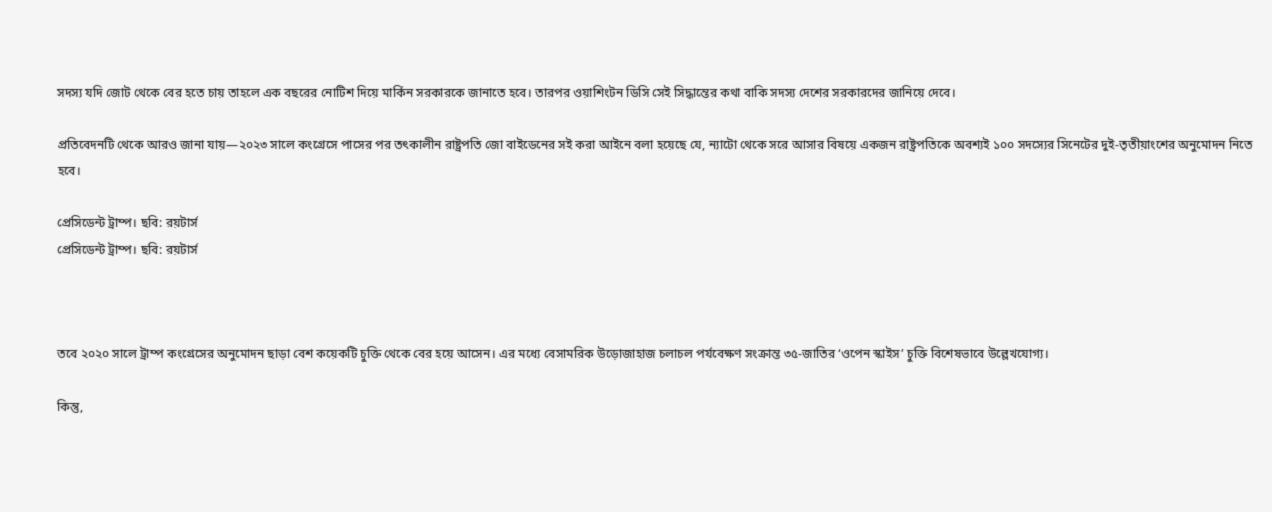সদস্য যদি জোট থেকে বের হতে চায় তাহলে এক বছরের নোটিশ দিয়ে মার্কিন সরকারকে জানাতে হবে। তারপর ওয়াশিংটন ডিসি সেই সিদ্ধান্তের কথা বাকি সদস্য দেশের সরকারদের জানিয়ে দেবে।

প্রতিবেদনটি থেকে আরও জানা যায়—২০২৩ সালে কংগ্রেসে পাসের পর তৎকালীন রাষ্ট্রপতি জো বাইডেনের সই করা আইনে বলা হয়েছে যে, ন্যাটো থেকে সরে আসার বিষয়ে একজন রাষ্ট্রপতিকে অবশ্যই ১০০ সদস্যের সিনেটের দুই-তৃতীয়াংশের অনুমোদন নিতে হবে।

প্রেসিডেন্ট ট্রাম্প। ছবি: রয়টার্স
প্রেসিডেন্ট ট্রাম্প। ছবি: রয়টার্স



তবে ২০২০ সালে ট্রাম্প কংগ্রেসের অনুমোদন ছাড়া বেশ কয়েকটি চুক্তি থেকে বের হয়ে আসেন। এর মধ্যে বেসামরিক উড়োজাহাজ চলাচল পর্যবেক্ষণ সংক্রান্ত ৩৫-জাতির ‘ওপেন স্কাইস’ চুক্তি বিশেষভাবে উল্লেখযোগ্য।

কিন্তু,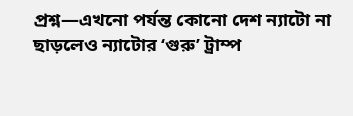প্রশ্ন—এখনো পর্যন্ত কোনো দেশ ন্যাটো না ছাড়লেও ন্যাটোর ‘গুরু’ ট্রাম্প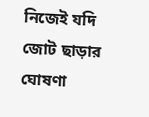নিজেই যদি জোট ছাড়ার ঘোষণা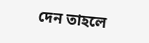দেন তাহলে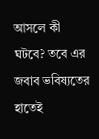আসলে কী ঘটবে? তবে এর জবাব ভবিষ্যতের হাতেই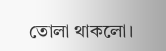তোলা থাকলো।